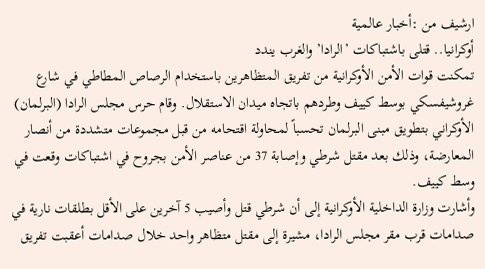ارشيف من :أخبار عالمية
أوكرانيا.. قتلى باشتباكات ’الرادا’ والغرب يندد
تمكنت قوات الأمن الأوكرانية من تفريق المتظاهرين باستخدام الرصاص المطاطي في شارع غروشيفسكي بوسط كييف وطردهم باتجاه ميدان الاستقلال. وقام حرس مجلس الرادا (البرلمان) الأوكراني بتطويق مبنى البرلمان تحسباً لمحاولة اقتحامه من قبل مجموعات متشددة من أنصار المعارضة، وذلك بعد مقتل شرطي وإصابة 37 من عناصر الأمن بجروح في اشتباكات وقعت في وسط كييف.
وأشارت وزارة الداخلية الأوكرانية إلى أن شرطي قتل وأصيب 5 آخرين على الأقل بطلقات نارية في صدامات قرب مقر مجلس الرادا، مشيرة إلى مقتل متظاهر واحد خلال صدامات أعقبت تفريق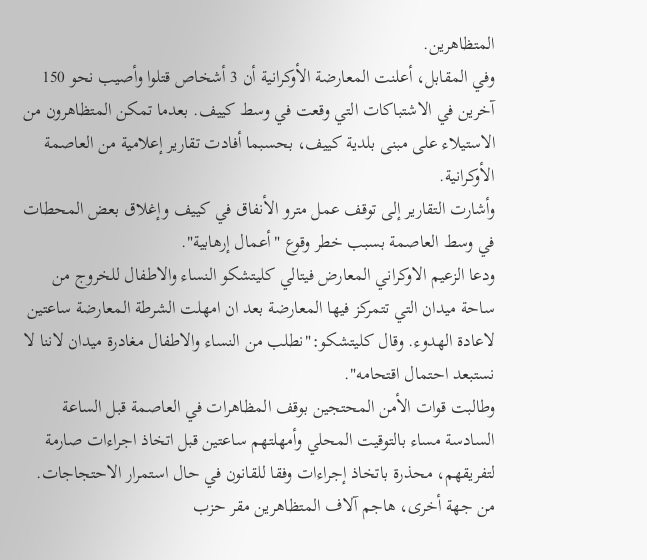المتظاهرين.
وفي المقابل، أعلنت المعارضة الأوكرانية أن 3 أشخاص قتلوا وأصيب نحو 150 آخرين في الاشتباكات التي وقعت في وسط كييف. بعدما تمكن المتظاهرون من الاستيلاء على مبنى بلدية كييف، بحسبما أفادت تقارير إعلامية من العاصمة الأوكرانية.
وأشارت التقارير إلى توقف عمل مترو الأنفاق في كييف وإغلاق بعض المحطات في وسط العاصمة بسبب خطر وقوع "أعمال إرهابية".
ودعا الزعيم الاوكراني المعارض فيتالي كليتشكو النساء والاطفال للخروج من ساحة ميدان التي تتمركز فيها المعارضة بعد ان امهلت الشرطة المعارضة ساعتين لاعادة الهدوء. وقال كليتشكو:"نطلب من النساء والاطفال مغادرة ميدان لاننا لا نستبعد احتمال اقتحامه".
وطالبت قوات الأمن المحتجين بوقف المظاهرات في العاصمة قبل الساعة السادسة مساء بالتوقيت المحلي وأمهلتهم ساعتين قبل اتخاذ اجراءات صارمة لتفريقهم، محذرة باتخاذ إجراءات وفقا للقانون في حال استمرار الاحتجاجات.
من جهة أخرى، هاجم آلاف المتظاهرين مقر حزب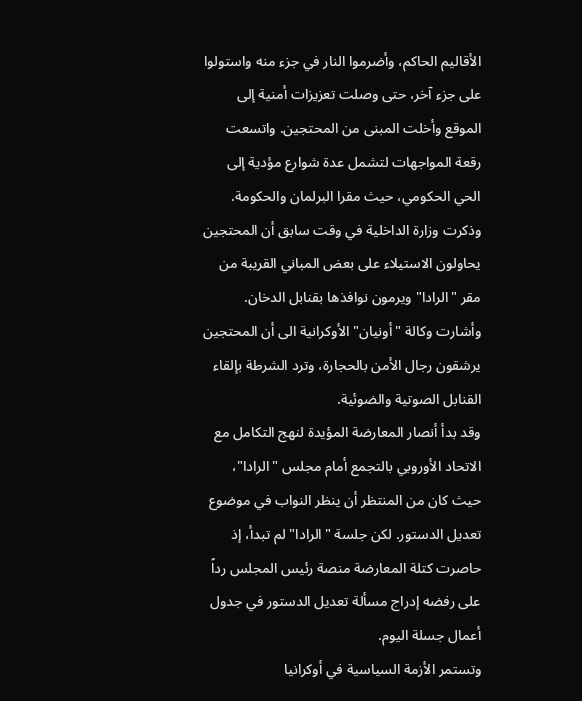الأقاليم الحاكم، وأضرموا النار في جزء منه واستولوا على جزء آخر، حتى وصلت تعزيزات أمنية إلى الموقع وأخلت المبنى من المحتجين. واتسعت رقعة المواجهات لتشمل عدة شوارع مؤدية إلى الحي الحكومي، حيث مقرا البرلمان والحكومة.
وذكرت وزارة الداخلية في وقت سابق أن المحتجين يحاولون الاستيلاء على بعض المباني القريبة من مقر "الرادا" ويرمون نوافذها بقنابل الدخان. وأشارت وكالة "أونيان" الأوكرانية الى أن المحتجين يرشقون رجال الأمن بالحجارة، وترد الشرطة بإلقاء القنابل الصوتية والضوئية.
وقد بدأ أنصار المعارضة المؤيدة لنهج التكامل مع الاتحاد الأوروبي بالتجمع أمام مجلس "الرادا"، حيث كان من المنتظر أن ينظر النواب في موضوع تعديل الدستور. لكن جلسة "الرادا" لم تبدأ، إذ حاصرت كتلة المعارضة منصة رئيس المجلس رداً على رفضه إدراج مسألة تعديل الدستور في جدول أعمال جسلة اليوم.
وتستمر الأزمة السياسية في أوكرانيا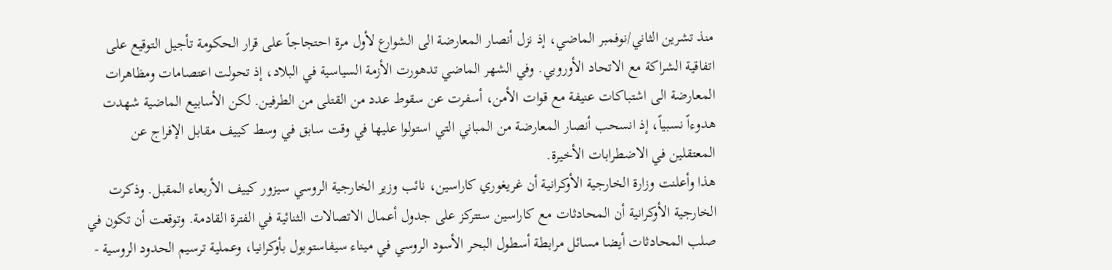منذ تشرين الثاني/نوفمبر الماضي، إذ نزل أنصار المعارضة الى الشوارع لأول مرة احتجاجاً على قرار الحكومة تأجيل التوقيع على اتفاقية الشراكة مع الاتحاد الأوروبي. وفي الشهر الماضي تدهورت الأزمة السياسية في البلاد، إذ تحولت اعتصامات ومظاهرات المعارضة الى اشتباكات عنيفة مع قوات الأمن، أسفرت عن سقوط عدد من القتلى من الطرفين. لكن الأسابيع الماضية شهدت هدوءاً نسبياً، إذ انسحب أنصار المعارضة من المباني التي استولوا عليها في وقت سابق في وسط كييف مقابل الإفراج عن المعتقلين في الاضطرابات الأخيرة.
هذا وأعلنت وزارة الخارجية الأوكرانية أن غريغوري كاراسين، نائب وزير الخارجية الروسي سيزور كييف الأربعاء المقبل. وذكرت الخارجية الأوكرانية أن المحادثات مع كاراسين ستتركز على جدول أعمال الاتصالات الثنائية في الفترة القادمة. وتوقعت أن تكون في صلب المحادثات أيضا مسائل مرابطة أسطول البحر الأسود الروسي في ميناء سيفاستوبول بأوكرانيا، وعملية ترسيم الحدود الروسية -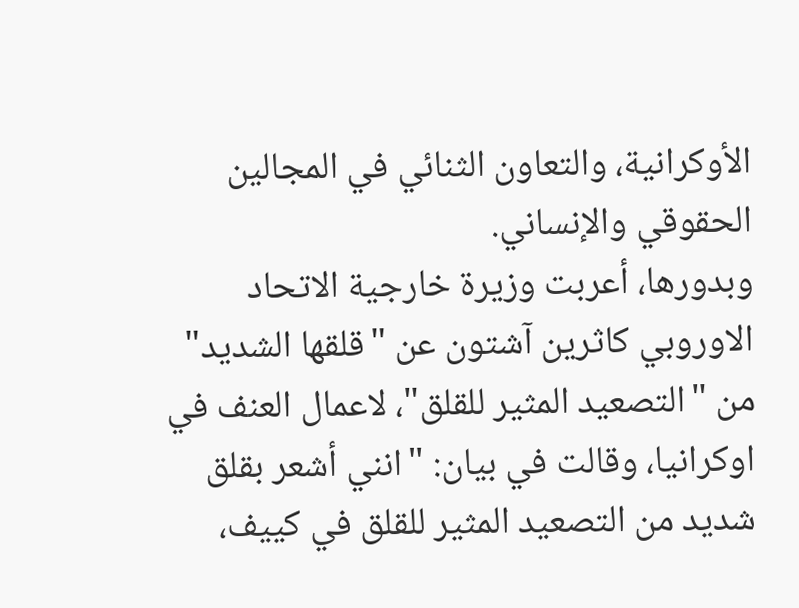الأوكرانية، والتعاون الثنائي في المجالين الحقوقي والإنساني.
وبدورها، أعربت وزيرة خارجية الاتحاد الاوروبي كاثرين آشتون عن "قلقها الشديد" من "التصعيد المثير للقلق"، لاعمال العنف في اوكرانيا، وقالت في بيان: "انني أشعر بقلق شديد من التصعيد المثير للقلق في كييف،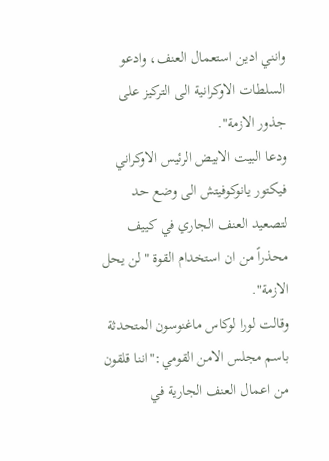وانني ادين استعمال العنف، وادعو السلطات الاوكرانية الى التركيز على جذور الازمة".
ودعا البيت الابيض الرئيس الاوكراني فيكتور يانوكوفيتش الى وضع حد لتصعيد العنف الجاري في كييف محذراً من ان استخدام القوة "لن يحل الازمة".
وقالت لورا لوكاس ماغنوسون المتحدثة باسم مجلس الامن القومي:"اننا قلقون من اعمال العنف الجارية في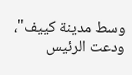وسط مدينة كييف"، ودعت الرئيس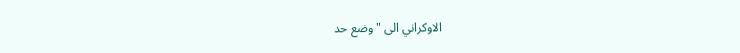الاوكراني الى "وضع حد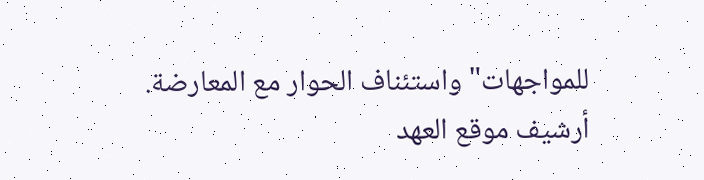للمواجهات" واستئناف الحوار مع المعارضة.
أرشيف موقع العهد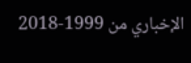الإخباري من 1999-2018